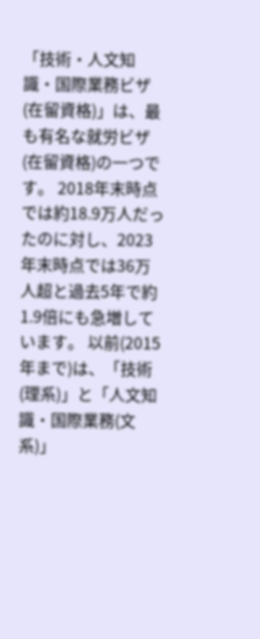「技術・人文知識・国際業務ビザ(在留資格)」は、最も有名な就労ビザ(在留資格)の一つです。 2018年末時点では約18.9万人だったのに対し、2023年末時点では36万人超と過去5年で約1.9倍にも急増しています。 以前(2015年まで)は、「技術(理系)」と「人文知識・国際業務(文系)」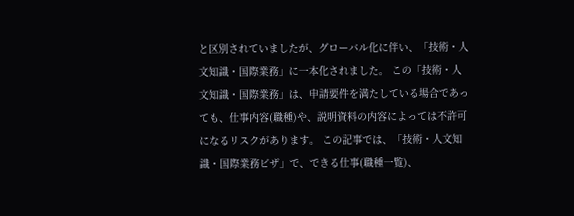と区別されていましたが、グローバル化に伴い、「技術・人文知識・国際業務」に一本化されました。 この「技術・人文知識・国際業務」は、申請要件を満たしている場合であっても、仕事内容(職種)や、説明資料の内容によっては不許可になるリスクがあります。 この記事では、「技術・人文知識・国際業務ビザ」で、できる仕事(職種一覧)、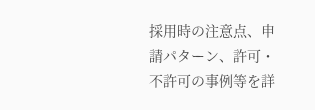採用時の注意点、申請パターン、許可・不許可の事例等を詳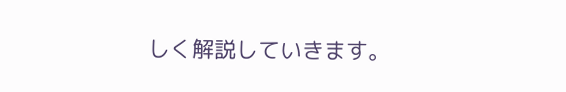しく解説していきます。